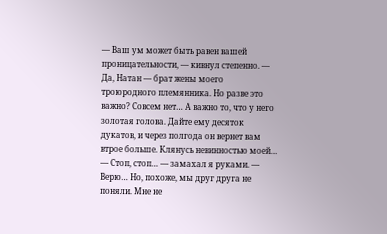— Ваш ум может быть равен вашей проницательности, — кивнул степенно. — Да, Натан — брат жены моего троюродного племянника. Но разве это важно? Совсем нет… А важно то, что у него золотая голова. Дайте ему десяток дукатов, и через полгода он вернет вам втрое больше. Клянусь невинностью моей…
— Стоп, стоп… — замахал я руками. — Верю… Но, похоже, мы друг друга не поняли. Мне не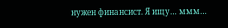нужен финансист. Я ищу… ммм…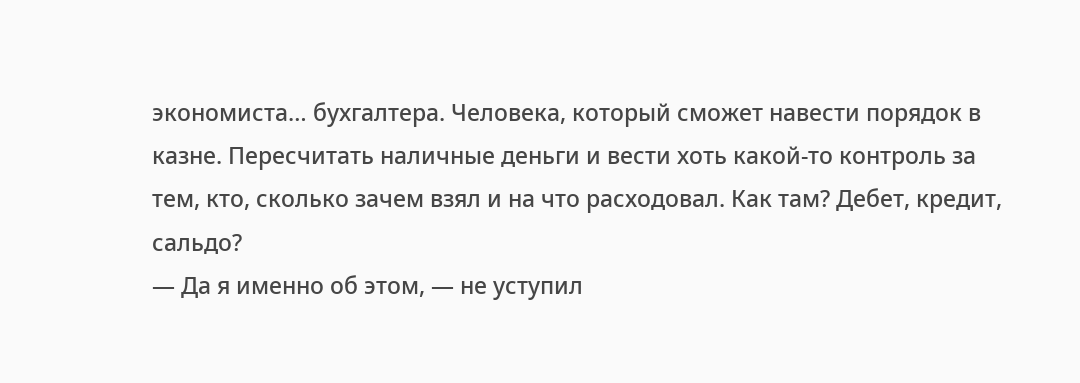экономиста… бухгалтера. Человека, который сможет навести порядок в казне. Пересчитать наличные деньги и вести хоть какой-то контроль за тем, кто, сколько зачем взял и на что расходовал. Как там? Дебет, кредит, сальдо?
— Да я именно об этом, — не уступил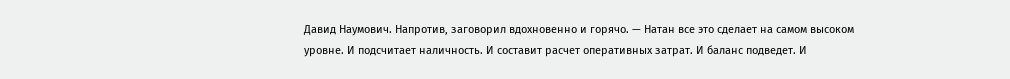Давид Наумович. Напротив, заговорил вдохновенно и горячо. — Натан все это сделает на самом высоком уровне. И подсчитает наличность. И составит расчет оперативных затрат. И баланс подведет. И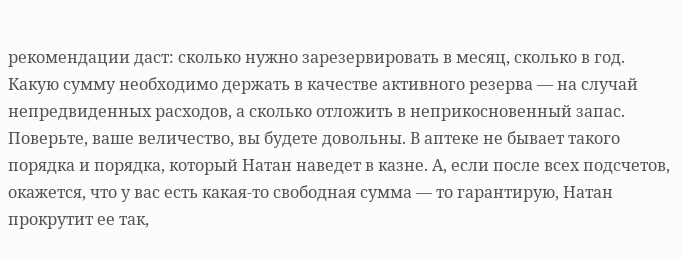рекомендации даст: сколько нужно зарезервировать в месяц, сколько в год. Какую сумму необходимо держать в качестве активного резерва — на случай непредвиденных расходов, а сколько отложить в неприкосновенный запас. Поверьте, ваше величество, вы будете довольны. В аптеке не бывает такого порядка и порядка, который Натан наведет в казне. А, если после всех подсчетов, окажется, что у вас есть какая-то свободная сумма — то гарантирую, Натан прокрутит ее так,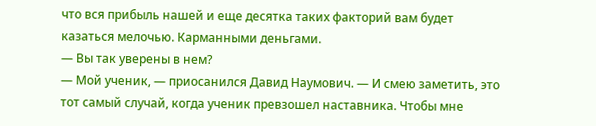что вся прибыль нашей и еще десятка таких факторий вам будет казаться мелочью. Карманными деньгами.
— Вы так уверены в нем?
— Мой ученик, — приосанился Давид Наумович. — И смею заметить, это тот самый случай, когда ученик превзошел наставника. Чтобы мне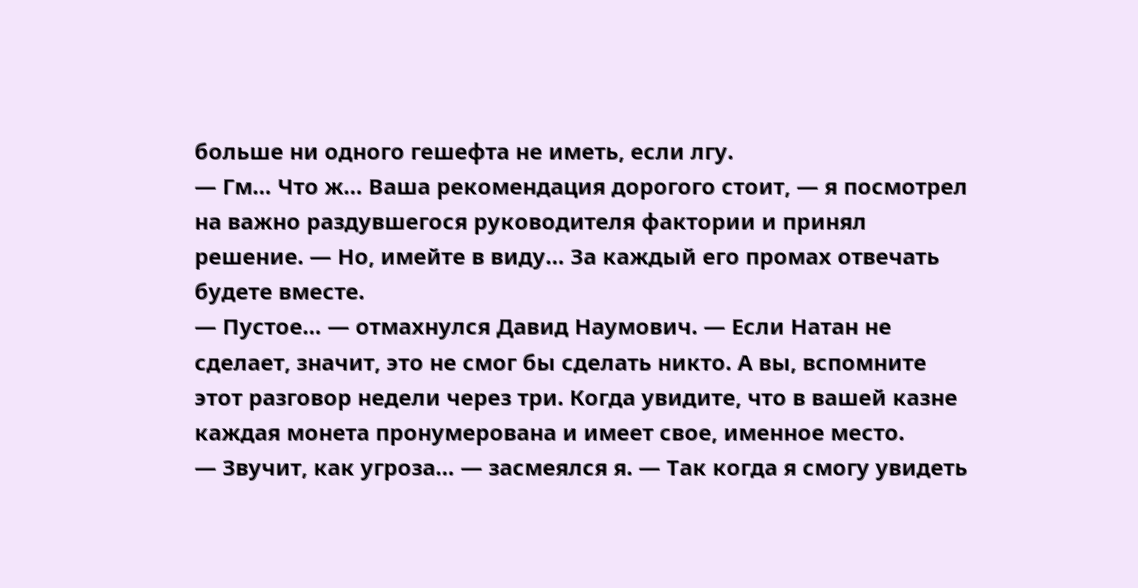больше ни одного гешефта не иметь, если лгу.
— Гм… Что ж… Ваша рекомендация дорогого стоит, — я посмотрел на важно раздувшегося руководителя фактории и принял решение. — Но, имейте в виду… За каждый его промах отвечать будете вместе.
— Пустое… — отмахнулся Давид Наумович. — Если Натан не сделает, значит, это не смог бы сделать никто. А вы, вспомните этот разговор недели через три. Когда увидите, что в вашей казне каждая монета пронумерована и имеет свое, именное место.
— Звучит, как угроза… — засмеялся я. — Так когда я смогу увидеть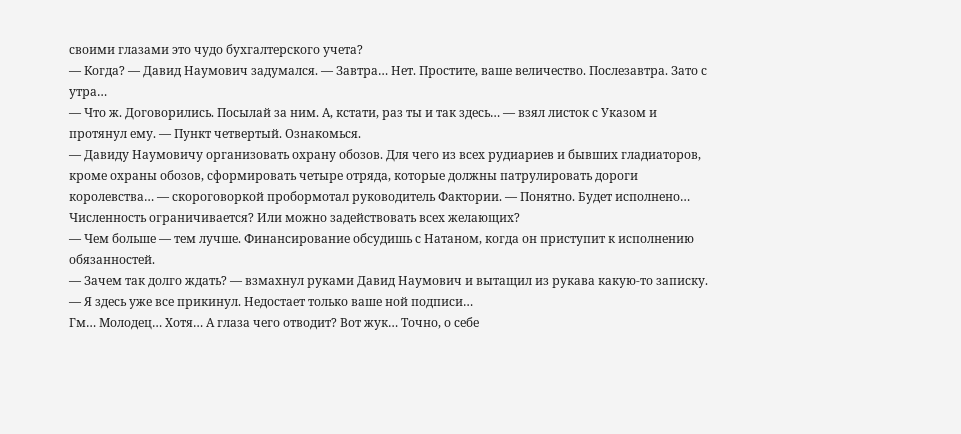своими глазами это чудо бухгалтерского учета?
— Когда? — Давид Наумович задумался. — Завтра… Нет. Простите, ваше величество. Послезавтра. Зато с утра…
— Что ж. Договорились. Посылай за ним. А, кстати, раз ты и так здесь… — взял листок с Указом и протянул ему. — Пункт четвертый. Ознакомься.
— Давиду Наумовичу организовать охрану обозов. Для чего из всех рудиариев и бывших гладиаторов, кроме охраны обозов, сформировать четыре отряда, которые должны патрулировать дороги королевства… — скороговоркой пробормотал руководитель Фактории. — Понятно. Будет исполнено… Численность ограничивается? Или можно задействовать всех желающих?
— Чем больше — тем лучше. Финансирование обсудишь с Натаном, когда он приступит к исполнению обязанностей.
— Зачем так долго ждать? — взмахнул руками Давид Наумович и вытащил из рукава какую-то записку. — Я здесь уже все прикинул. Недостает только ваше ной подписи…
Гм… Молодец… Хотя… А глаза чего отводит? Вот жук… Точно, о себе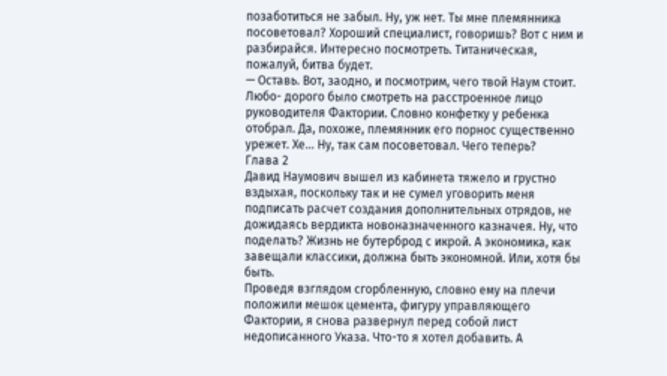позаботиться не забыл. Ну, уж нет. Ты мне племянника посоветовал? Хороший специалист, говоришь? Вот с ним и разбирайся. Интересно посмотреть. Титаническая, пожалуй, битва будет.
— Оставь. Вот, заодно, и посмотрим, чего твой Наум стоит.
Любо- дорого было смотреть на расстроенное лицо руководителя Фактории. Словно конфетку у ребенка отобрал. Да, похоже, племянник его порнос существенно урежет. Хе… Ну, так сам посоветовал. Чего теперь?
Глава 2
Давид Наумович вышел из кабинета тяжело и грустно вздыхая, поскольку так и не сумел уговорить меня подписать расчет создания дополнительных отрядов, не дожидаясь вердикта новоназначенного казначея. Ну, что поделать? Жизнь не бутерброд с икрой. А экономика, как завещали классики, должна быть экономной. Или, хотя бы быть.
Проведя взглядом сгорбленную, словно ему на плечи положили мешок цемента, фигуру управляющего Фактории, я снова развернул перед собой лист недописанного Указа. Что-то я хотел добавить. А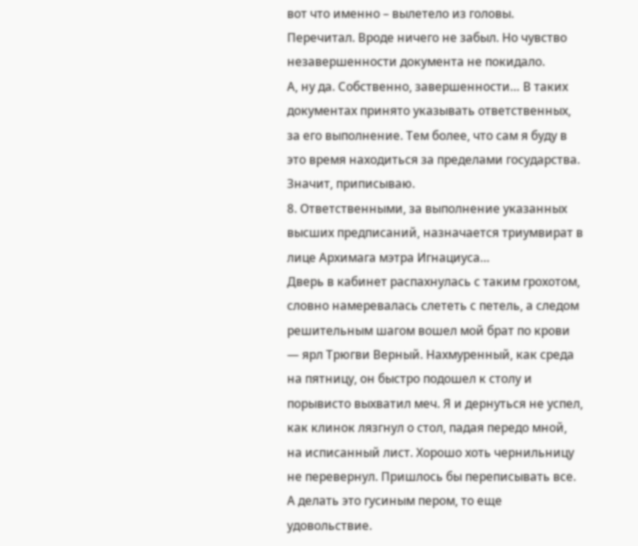вот что именно – вылетело из головы.
Перечитал. Вроде ничего не забыл. Но чувство незавершенности документа не покидало.
А, ну да. Собственно, завершенности… В таких документах принято указывать ответственных, за его выполнение. Тем более, что сам я буду в это время находиться за пределами государства. Значит, приписываю.
8. Ответственными, за выполнение указанных высших предписаний, назначается триумвират в лице Архимага мэтра Игнациуса…
Дверь в кабинет распахнулась с таким грохотом, словно намеревалась слететь с петель, а следом решительным шагом вошел мой брат по крови — ярл Трюгви Верный. Нахмуренный, как среда на пятницу, он быстро подошел к столу и порывисто выхватил меч. Я и дернуться не успел, как клинок лязгнул о стол, падая передо мной, на исписанный лист. Хорошо хоть чернильницу не перевернул. Пришлось бы переписывать все. А делать это гусиным пером, то еще удовольствие.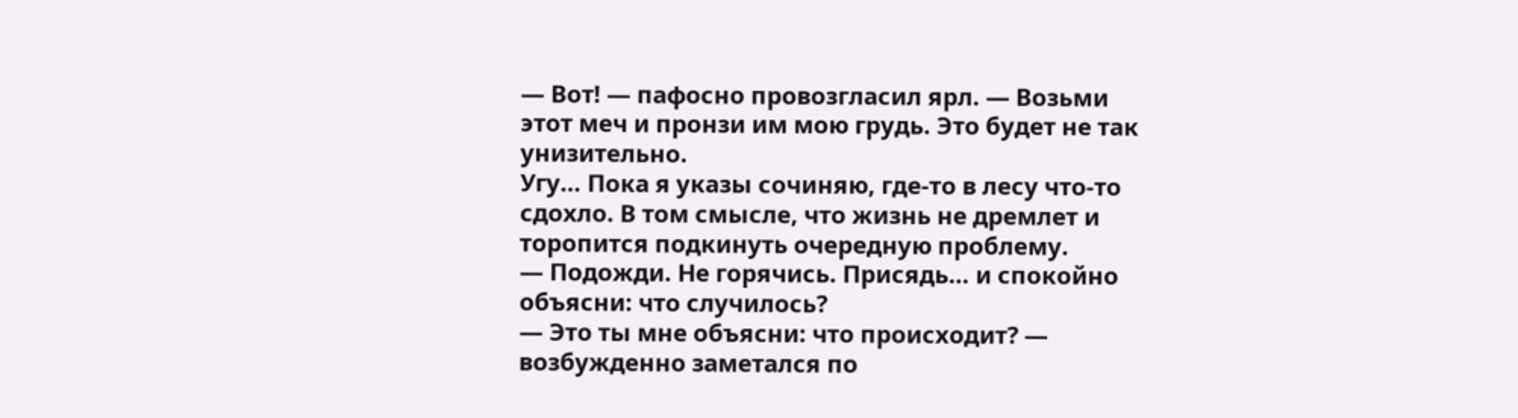— Вот! — пафосно провозгласил ярл. — Возьми этот меч и пронзи им мою грудь. Это будет не так унизительно.
Угу… Пока я указы сочиняю, где-то в лесу что-то сдохло. В том смысле, что жизнь не дремлет и торопится подкинуть очередную проблему.
— Подожди. Не горячись. Присядь… и спокойно объясни: что случилось?
— Это ты мне объясни: что происходит? — возбужденно заметался по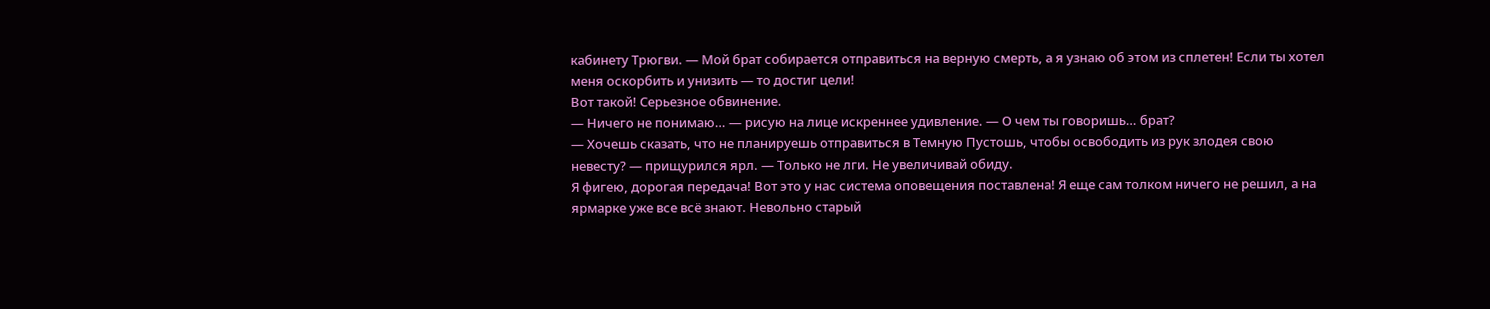кабинету Трюгви. — Мой брат собирается отправиться на верную смерть, а я узнаю об этом из сплетен! Если ты хотел меня оскорбить и унизить — то достиг цели!
Вот такой! Серьезное обвинение.
— Ничего не понимаю… — рисую на лице искреннее удивление. — О чем ты говоришь… брат?
— Хочешь сказать, что не планируешь отправиться в Темную Пустошь, чтобы освободить из рук злодея свою невесту? — прищурился ярл. — Только не лги. Не увеличивай обиду.
Я фигею, дорогая передача! Вот это у нас система оповещения поставлена! Я еще сам толком ничего не решил, а на ярмарке уже все всё знают. Невольно старый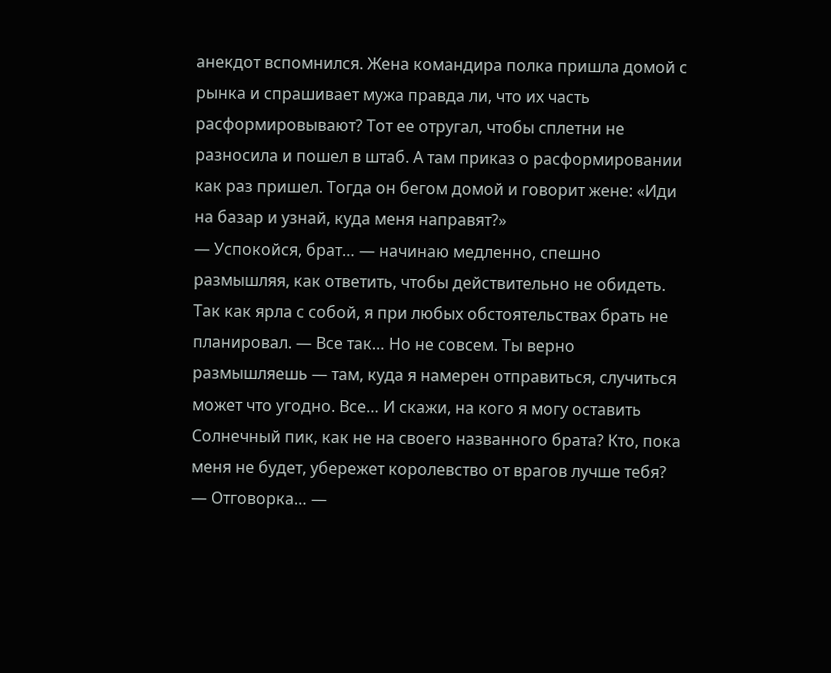анекдот вспомнился. Жена командира полка пришла домой с рынка и спрашивает мужа правда ли, что их часть расформировывают? Тот ее отругал, чтобы сплетни не разносила и пошел в штаб. А там приказ о расформировании как раз пришел. Тогда он бегом домой и говорит жене: «Иди на базар и узнай, куда меня направят?»
— Успокойся, брат… — начинаю медленно, спешно размышляя, как ответить, чтобы действительно не обидеть. Так как ярла с собой, я при любых обстоятельствах брать не планировал. — Все так… Но не совсем. Ты верно размышляешь — там, куда я намерен отправиться, случиться может что угодно. Все… И скажи, на кого я могу оставить Солнечный пик, как не на своего названного брата? Кто, пока меня не будет, убережет королевство от врагов лучше тебя?
— Отговорка… —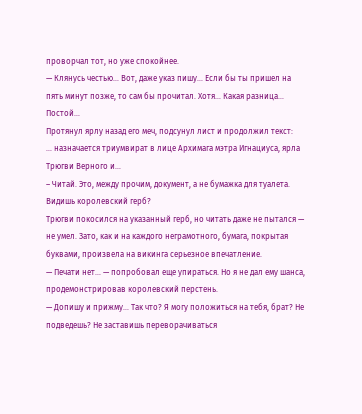проворчал тот, но уже спокойнее.
— Клянусь честью… Вот, даже указ пишу… Если бы ты пришел на пять минут позже, то сам бы прочитал. Хотя… Какая разница… Постой…
Протянул ярлу назад его меч, подсунул лист и продолжил текст:
… назначается триумвират в лице Архимага мэтра Игнациуса, ярла Трюгви Верного и…
– Читай. Это, между прочим, документ, а не бумажка для туалета. Видишь королевский герб?
Трюгви покосился на указанный герб, но читать даже не пытался — не умел. Зато, как и на каждого неграмотного, бумага, покрытая буквами, произвела на викинга серьезное впечатление.
— Печати нет… — попробовал еще упираться. Но я не дал ему шанса, продемонстрировав королевский перстень.
— Допишу и прижму… Так что? Я могу положиться на тебя, брат? Не подведешь? Не заставишь переворачиваться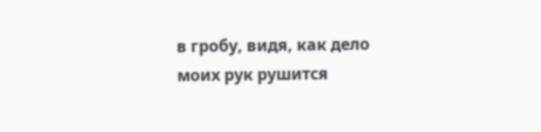в гробу, видя, как дело моих рук рушится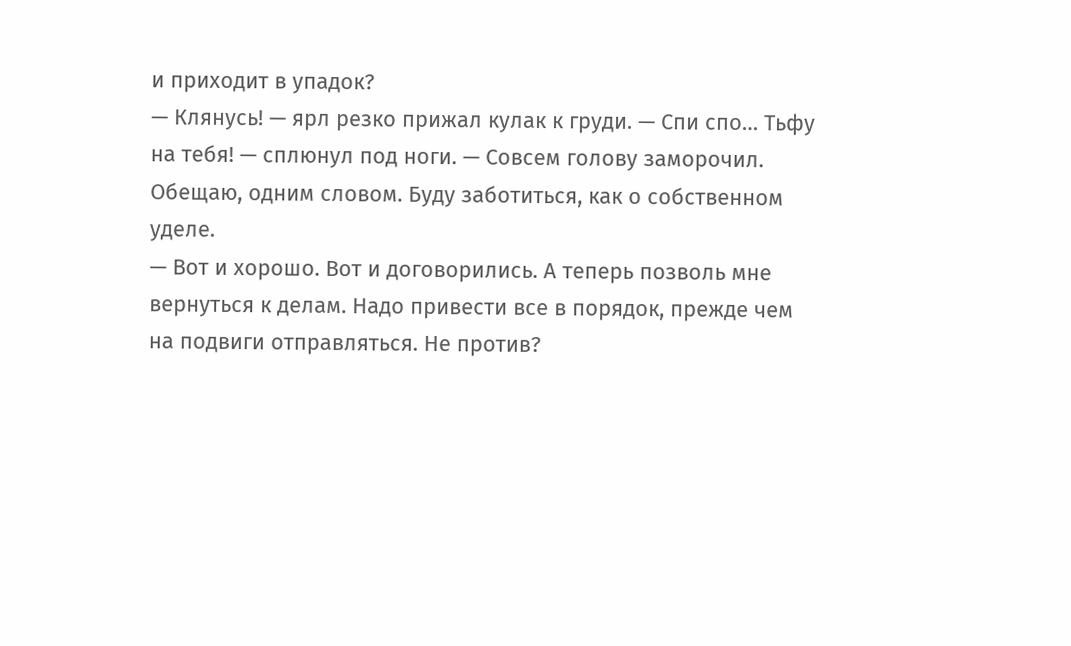и приходит в упадок?
— Клянусь! — ярл резко прижал кулак к груди. — Спи спо… Тьфу на тебя! — сплюнул под ноги. — Совсем голову заморочил. Обещаю, одним словом. Буду заботиться, как о собственном уделе.
— Вот и хорошо. Вот и договорились. А теперь позволь мне вернуться к делам. Надо привести все в порядок, прежде чем на подвиги отправляться. Не против?